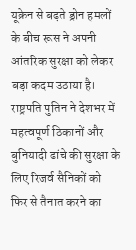यूक्रेन से बढ़ते ड्रोन हमलों के बीच रूस ने अपनी आंतरिक सुरक्षा को लेकर बड़ा कदम उठाया है। राष्ट्रपति पुतिन ने देशभर में महत्वपूर्ण ठिकानों और बुनियादी ढांचे की सुरक्षा के लिए रिजर्व सैनिकों को फिर से तैनात करने का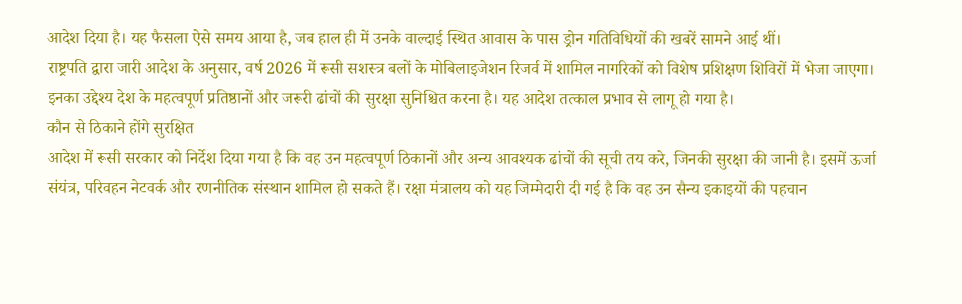आदेश दिया है। यह फैसला ऐसे समय आया है, जब हाल ही में उनके वाल्दाई स्थित आवास के पास ड्रोन गतिविधियों की खबरें सामने आई थीं।
राष्ट्रपति द्वारा जारी आदेश के अनुसार, वर्ष 2026 में रूसी सशस्त्र बलों के मोबिलाइजेशन रिजर्व में शामिल नागरिकों को विशेष प्रशिक्षण शिविरों में भेजा जाएगा। इनका उद्देश्य देश के महत्वपूर्ण प्रतिष्ठानों और जरूरी ढांचों की सुरक्षा सुनिश्चित करना है। यह आदेश तत्काल प्रभाव से लागू हो गया है।
कौन से ठिकाने होंगे सुरक्षित
आदेश में रूसी सरकार को निर्देश दिया गया है कि वह उन महत्वपूर्ण ठिकानों और अन्य आवश्यक ढांचों की सूची तय करे, जिनकी सुरक्षा की जानी है। इसमें ऊर्जा संयंत्र, परिवहन नेटवर्क और रणनीतिक संस्थान शामिल हो सकते हैं। रक्षा मंत्रालय को यह जिम्मेदारी दी गई है कि वह उन सैन्य इकाइयों की पहचान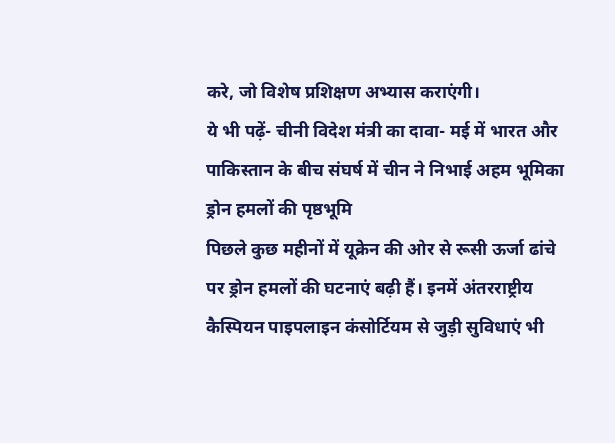करे, जो विशेष प्रशिक्षण अभ्यास कराएंगी।
ये भी पढ़ें- चीनी विदेश मंत्री का दावा- मई में भारत और पाकिस्तान के बीच संघर्ष में चीन ने निभाई अहम भूमिका
ड्रोन हमलों की पृष्ठभूमि
पिछले कुछ महीनों में यूक्रेन की ओर से रूसी ऊर्जा ढांचे पर ड्रोन हमलों की घटनाएं बढ़ी हैं। इनमें अंतरराष्ट्रीय कैस्पियन पाइपलाइन कंसोर्टियम से जुड़ी सुविधाएं भी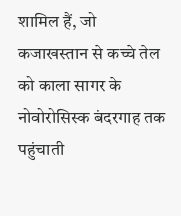शामिल हैं, जो कजाखस्तान से कच्चे तेल को काला सागर के नोवोरोसिस्क बंदरगाह तक पहुंचाती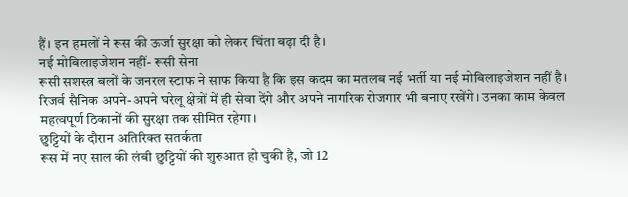हैं। इन हमलों ने रूस की ऊर्जा सुरक्षा को लेकर चिंता बढ़ा दी है।
नई मोबिलाइजेशन नहीं- रूसी सेना
रूसी सशस्त्र बलों के जनरल स्टाफ ने साफ किया है कि इस कदम का मतलब नई भर्ती या नई मोबिलाइजेशन नहीं है। रिजर्व सैनिक अपने-अपने घरेलू क्षेत्रों में ही सेवा देंगे और अपने नागरिक रोजगार भी बनाए रखेंगे। उनका काम केवल महत्वपूर्ण ठिकानों की सुरक्षा तक सीमित रहेगा।
छुट्टियों के दौरान अतिरिक्त सतर्कता
रूस में नए साल की लंबी छुट्टियों की शुरुआत हो चुकी है, जो 12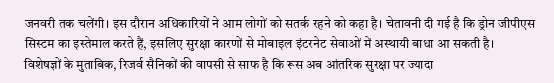जनवरी तक चलेंगी। इस दौरान अधिकारियों ने आम लोगों को सतर्क रहने को कहा है। चेतावनी दी गई है कि ड्रोन जीपीएस सिस्टम का इस्तेमाल करते हैं, इसलिए सुरक्षा कारणों से मोबाइल इंटरनेट सेवाओं में अस्थायी बाधा आ सकती है।
विशेषज्ञों के मुताबिक, रिजर्व सैनिकों की वापसी से साफ है कि रूस अब आंतरिक सुरक्षा पर ज्यादा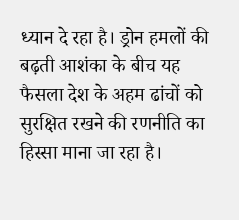ध्यान दे रहा है। ड्रोन हमलों की बढ़ती आशंका के बीच यह फैसला देश के अहम ढांचों को सुरक्षित रखने की रणनीति का हिस्सा माना जा रहा है।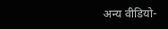अन्य वीडियो-